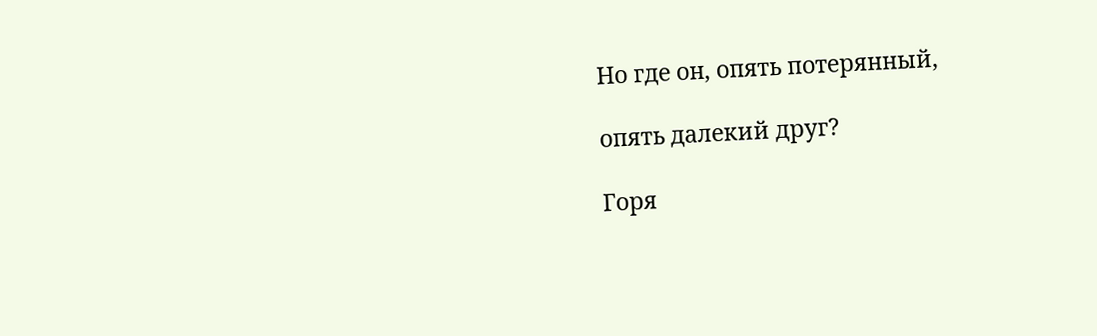Но где он, опять потерянный,

опять далекий друг?

Горя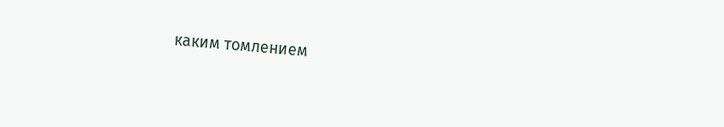каким томлением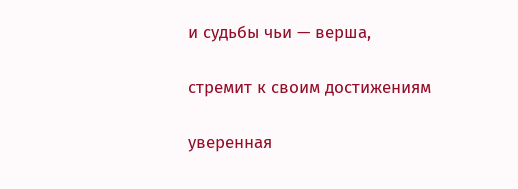и судьбы чьи — верша,

стремит к своим достижениям

уверенная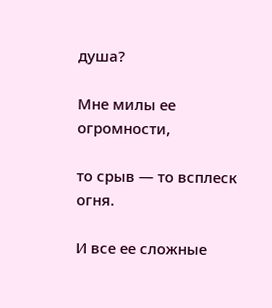душа?

Мне милы ее огромности,

то срыв — то всплеск огня.

И все ее сложные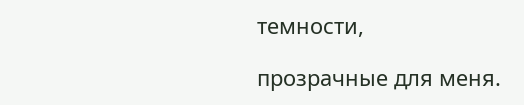темности,

прозрачные для меня.